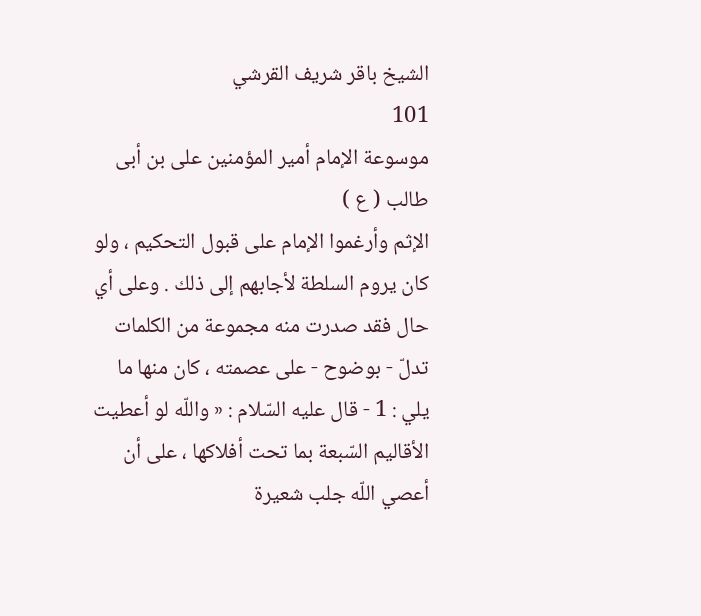الشيخ باقر شريف القرشي
101
موسوعة الإمام أمير المؤمنين على بن أبى طالب ( ع )
الإثم وأرغموا الإمام على قبول التحكيم ، ولو كان يروم السلطة لأجابهم إلى ذلك . وعلى أي حال فقد صدرت منه مجموعة من الكلمات تدلّ - بوضوح - على عصمته ، كان منها ما يلي : 1 - قال عليه السّلام : « واللّه لو أعطيت الأقاليم السّبعة بما تحت أفلاكها ، على أن أعصي اللّه جلب شعيرة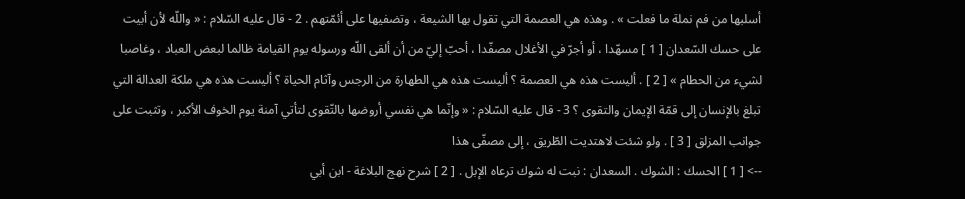أسلبها من فم نملة ما فعلت » . وهذه هي العصمة التي تقول بها الشيعة ، وتضفيها على أئمّتهم . 2 - قال عليه السّلام : « واللّه لأن أبيت على حسك السّعدان [ 1 ] مسهّدا ، أو أجرّ في الأغلال مصفّدا ، أحبّ إليّ من أن ألقى اللّه ورسوله يوم القيامة ظالما لبعض العباد ، وغاصبا لشيء من الحطام » [ 2 ] . أليست هذه هي العصمة ؟ أليست هذه هي الطهارة من الرجس وآثام الحياة ؟ أليست هذه هي ملكة العدالة التي تبلغ بالإنسان إلى قمّة الإيمان والتقوى ؟ 3 - قال عليه السّلام : « وإنّما هي نفسي أروضها بالتّقوى لتأتي آمنة يوم الخوف الأكبر ، وتثبت على جوانب المزلق [ 3 ] . ولو شئت لاهتديت الطّريق ، إلى مصفّى هذا
--> [ 1 ] الحسك : الشوك . السعدان : نبت له شوك ترعاه الإبل . [ 2 ] شرح نهج البلاغة - ابن أبي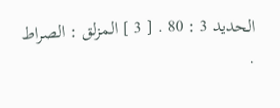الحديد 3 : 80 . [ 3 ] المزلق : الصراط .